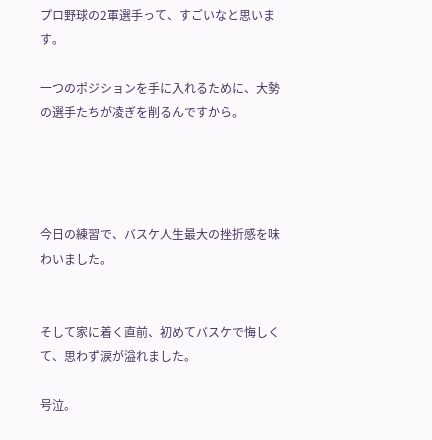プロ野球の2軍選手って、すごいなと思います。

一つのポジションを手に入れるために、大勢の選手たちが凌ぎを削るんですから。




今日の練習で、バスケ人生最大の挫折感を味わいました。


そして家に着く直前、初めてバスケで悔しくて、思わず涙が溢れました。

号泣。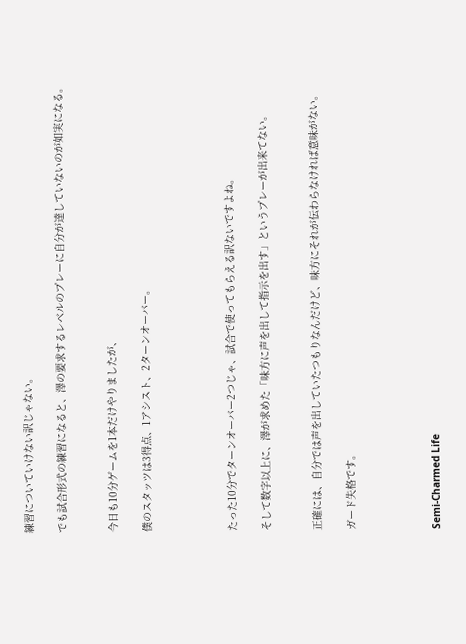練習についていけない訳じゃない。

でも試合形式の練習になると、澤の要求するレベルのプレーに自分が達していないのが如実になる。


今日も10分ゲームを1本だけやりましたが、

僕のスタッツは3得点、1アシスト、2ターンオーバー。




たった10分でターンオーバー2つじゃ、試合で使ってもらえる訳ないですよね。

そして数字以上に、澤が求めた「味方に声を出して指示を出す」というプレーが出来てない。


正確には、自分では声を出していたつもりなんだけど、味方にそれが伝わらなければ意味がない。

ガード失格です。




Semi-Charmed Life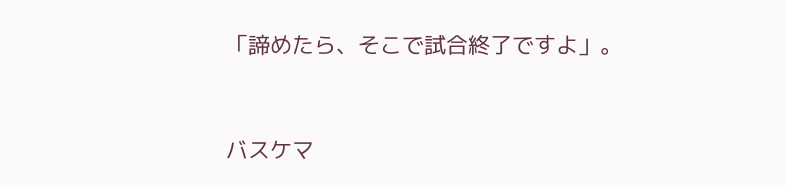「諦めたら、そこで試合終了ですよ」。


バスケマ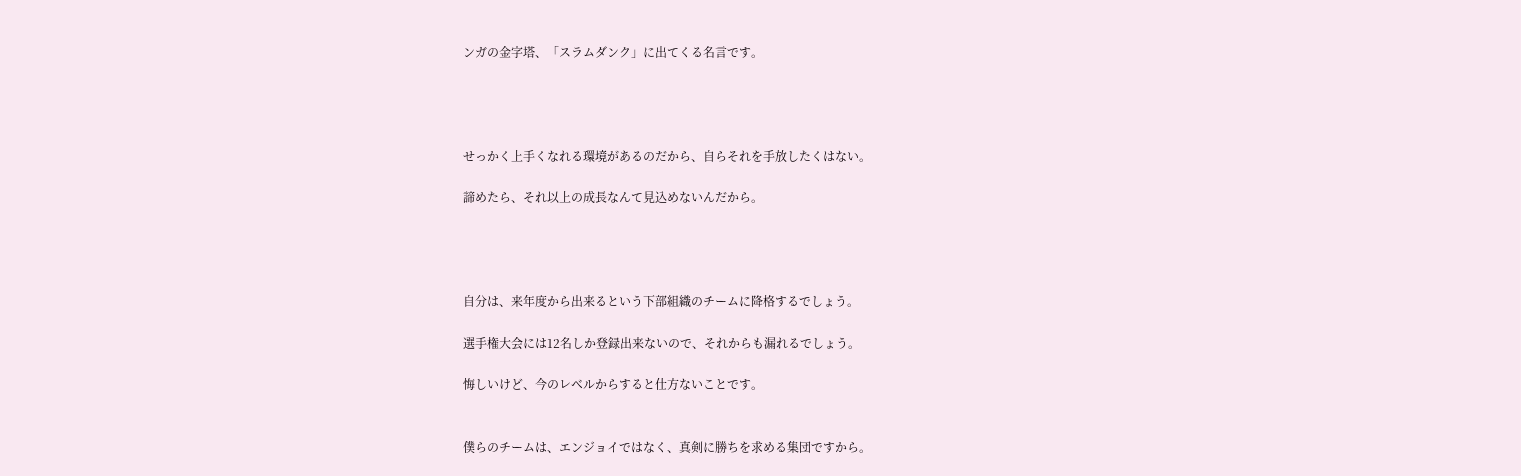ンガの金字塔、「スラムダンク」に出てくる名言です。




せっかく上手くなれる環境があるのだから、自らそれを手放したくはない。

諦めたら、それ以上の成長なんて見込めないんだから。




自分は、来年度から出来るという下部組織のチームに降格するでしょう。

選手権大会には12名しか登録出来ないので、それからも漏れるでしょう。

悔しいけど、今のレベルからすると仕方ないことです。


僕らのチームは、エンジョイではなく、真剣に勝ちを求める集団ですから。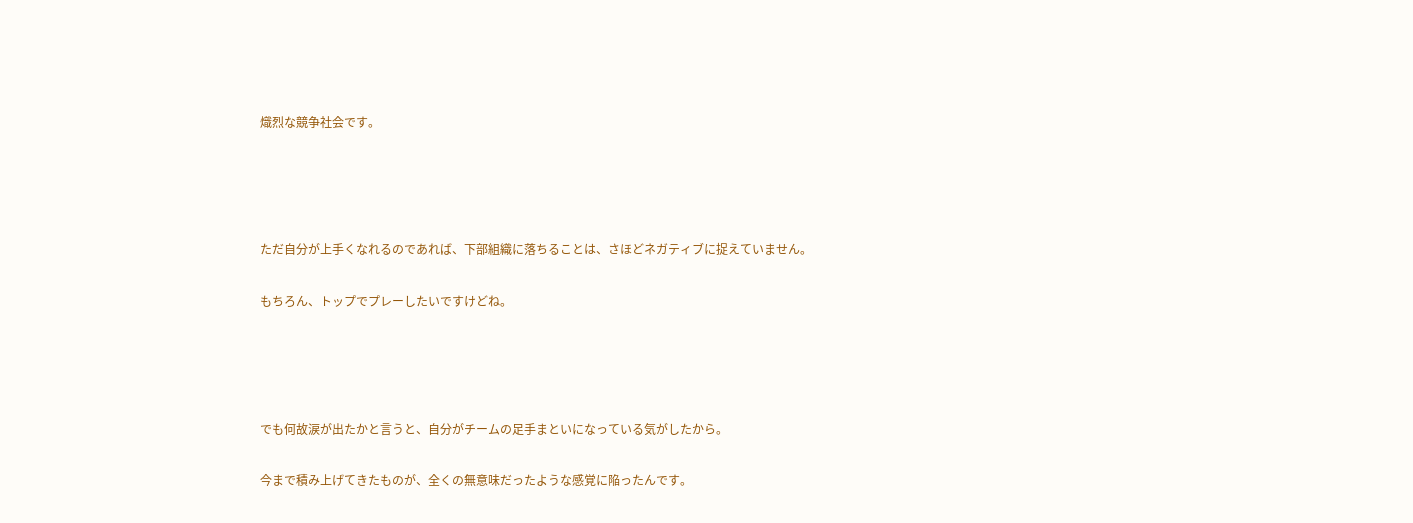熾烈な競争社会です。




ただ自分が上手くなれるのであれば、下部組織に落ちることは、さほどネガティブに捉えていません。

もちろん、トップでプレーしたいですけどね。




でも何故涙が出たかと言うと、自分がチームの足手まといになっている気がしたから。

今まで積み上げてきたものが、全くの無意味だったような感覚に陥ったんです。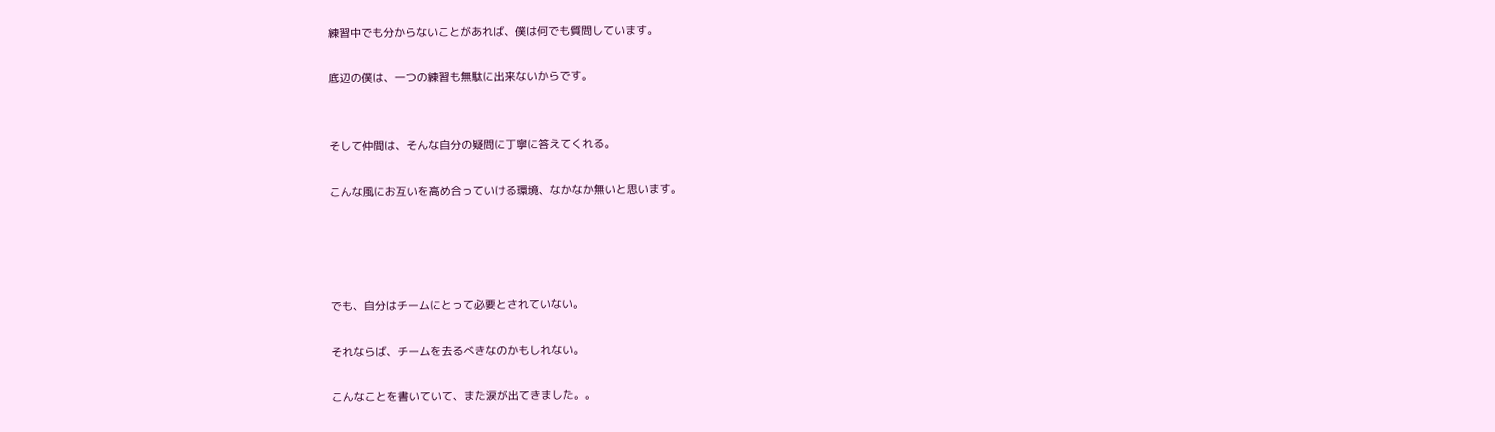練習中でも分からないことがあれば、僕は何でも質問しています。

底辺の僕は、一つの練習も無駄に出来ないからです。


そして仲間は、そんな自分の疑問に丁寧に答えてくれる。

こんな風にお互いを高め合っていける環境、なかなか無いと思います。




でも、自分はチームにとって必要とされていない。

それならば、チームを去るべきなのかもしれない。

こんなことを書いていて、また涙が出てきました。。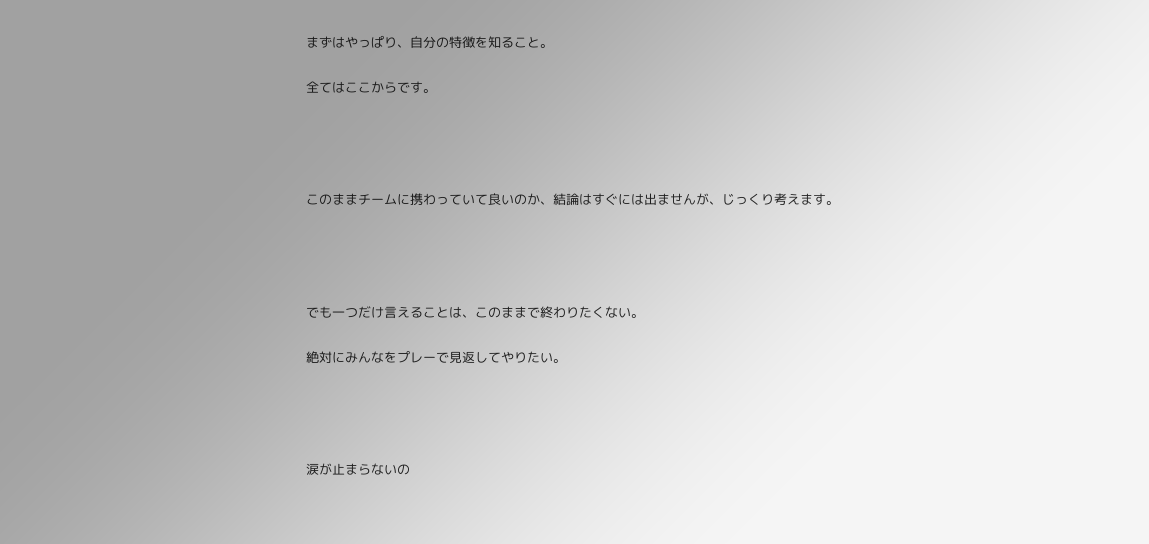まずはやっぱり、自分の特徴を知ること。

全てはここからです。




このままチームに携わっていて良いのか、結論はすぐには出ませんが、じっくり考えます。




でも一つだけ言えることは、このままで終わりたくない。

絶対にみんなをプレーで見返してやりたい。




涙が止まらないの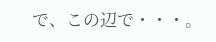で、この辺で・・・。